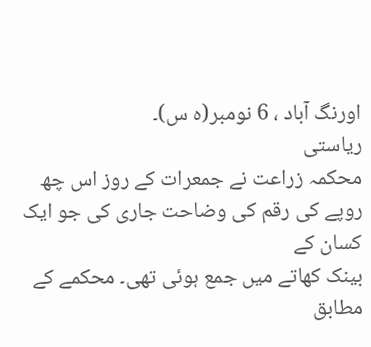اورنگ آباد ، 6 نومبر(ہ س)۔
ریاستی
محکمہ زراعت نے جمعرات کے روز اس چھ روپے کی رقم کی وضاحت جاری کی جو ایک کسان کے
بینک کھاتے میں جمع ہوئی تھی۔ محکمے کے مطابق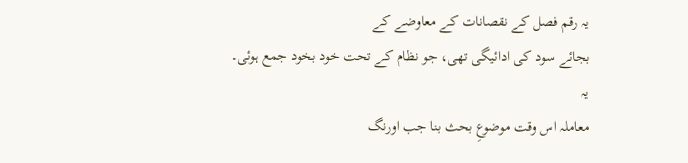یہ رقم فصل کے نقصانات کے معاوضے کے
بجائے سود کی ادائیگی تھی، جو نظام کے تحت خود بخود جمع ہوئی۔
یہ
معاملہ اس وقت موضوعِ بحث بنا جب اورنگ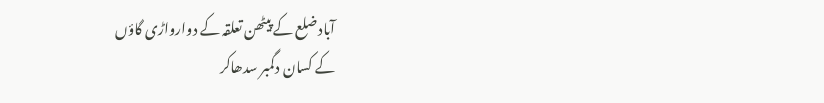آباد ضلع کے پیٹھن تعلقہ کے دوارواڑی گاؤں
کے کسان دگمبر سدھاکر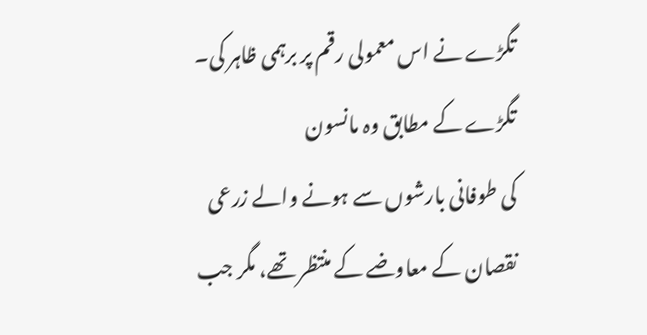تگڑے نے اس معمولی رقم پر برہمی ظاہر کی۔ تگڑے کے مطابق وہ مانسون
کی طوفانی بارشوں سے ہونے والے زرعی نقصان کے معاوضے کے منتظر تھے، مگر جب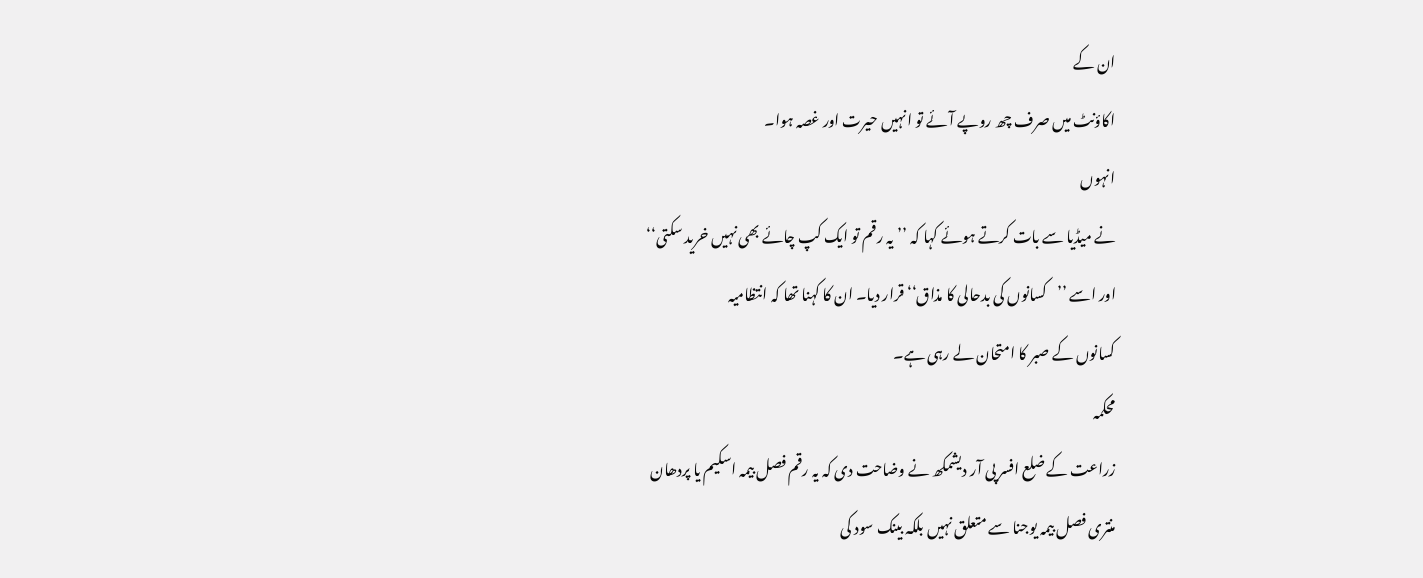ان کے
اکاؤنٹ میں صرف چھ روپے آئے تو انہیں حیرت اور غصہ ہوا۔
انہوں
نے میڈیا سے بات کرتے ہوئے کہا کہ ’’یہ رقم تو ایک کپ چائے بھی نہیں خرید سکتی‘‘
اور اسے ’’کسانوں کی بدحالی کا مذاق‘‘ قرار دیا۔ ان کا کہنا تھا کہ انتظامیہ
کسانوں کے صبر کا امتحان لے رہی ہے۔
محکمہ
زراعت کے ضلع افسر پی آر دیشمکھ نے وضاحت دی کہ یہ رقم فصل بیمہ اسکیم یا پردھان
منتری فصل بیمہ یوجنا سے متعلق نہیں بلکہ بینک سود کی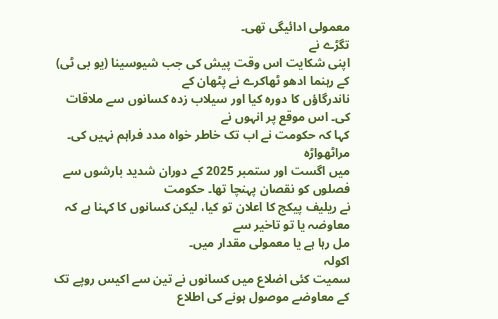معمولی ادائیگی تھی۔
تگڑے نے
اپنی شکایت اس وقت پیش کی جب شیوسینا (یو بی ٹی) کے رہنما ادھو ٹھاکرے نے پٹھان کے
ناندرگاؤں کا دورہ کیا اور سیلاب زدہ کسانوں سے ملاقات کی۔ اس موقع پر انہوں نے
کہا کہ حکومت نے اب تک خاطر خواہ مدد فراہم نہیں کی۔
مراٹھواڑہ
میں اگست اور ستمبر 2025 کے دوران شدید بارشوں سے فصلوں کو نقصان پہنچا تھا۔ حکومت
نے ریلیف پیکج کا اعلان تو کیا، لیکن کسانوں کا کہنا ہے کہ معاوضہ یا تو تاخیر سے
مل رہا ہے یا معمولی مقدار میں۔
اکولہ
سمیت کئی اضلاع میں کسانوں نے تین سے اکیس روپے تک کے معاوضے موصول ہونے کی اطلاع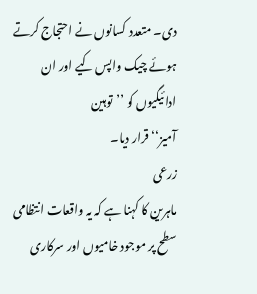دی۔ متعدد کسانوں نے احتجاج کرتے ہوئے چیک واپس کیے اور ان ادائیگیوں کو ’’توہین
آمیز‘‘ قرار دیا۔
زرعی
ماہرین کا کہنا ہے کہ یہ واقعات انتظامی سطح پر موجود خامیوں اور سرکاری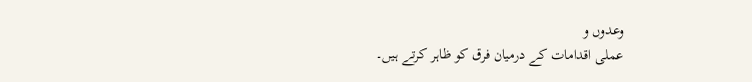وعدوں و
عملی اقدامات کے درمیان فرق کو ظاہر کرتے ہیں۔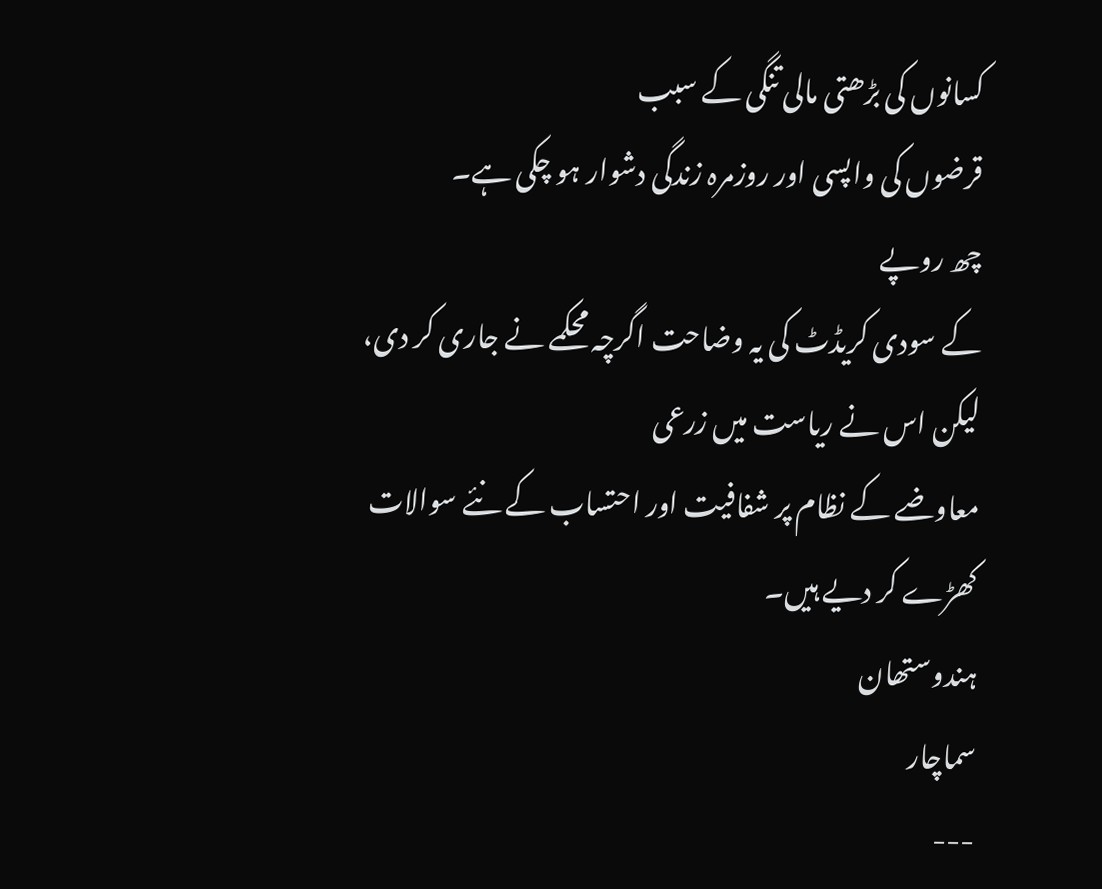کسانوں کی بڑھتی مالی تنگی کے سبب
قرضوں کی واپسی اور روزمرہ زندگی دشوار ہو چکی ہے۔
چھ روپے
کے سودی کریڈٹ کی یہ وضاحت اگرچہ محکمے نے جاری کر دی، لیکن اس نے ریاست میں زرعی
معاوضے کے نظام پر شفافیت اور احتساب کے نئے سوالات کھڑے کر دیے ہیں۔
ہندوستھان
سماچار
---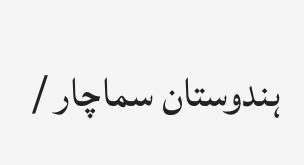ہندوستان سماچار /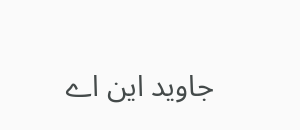جاوید این اے